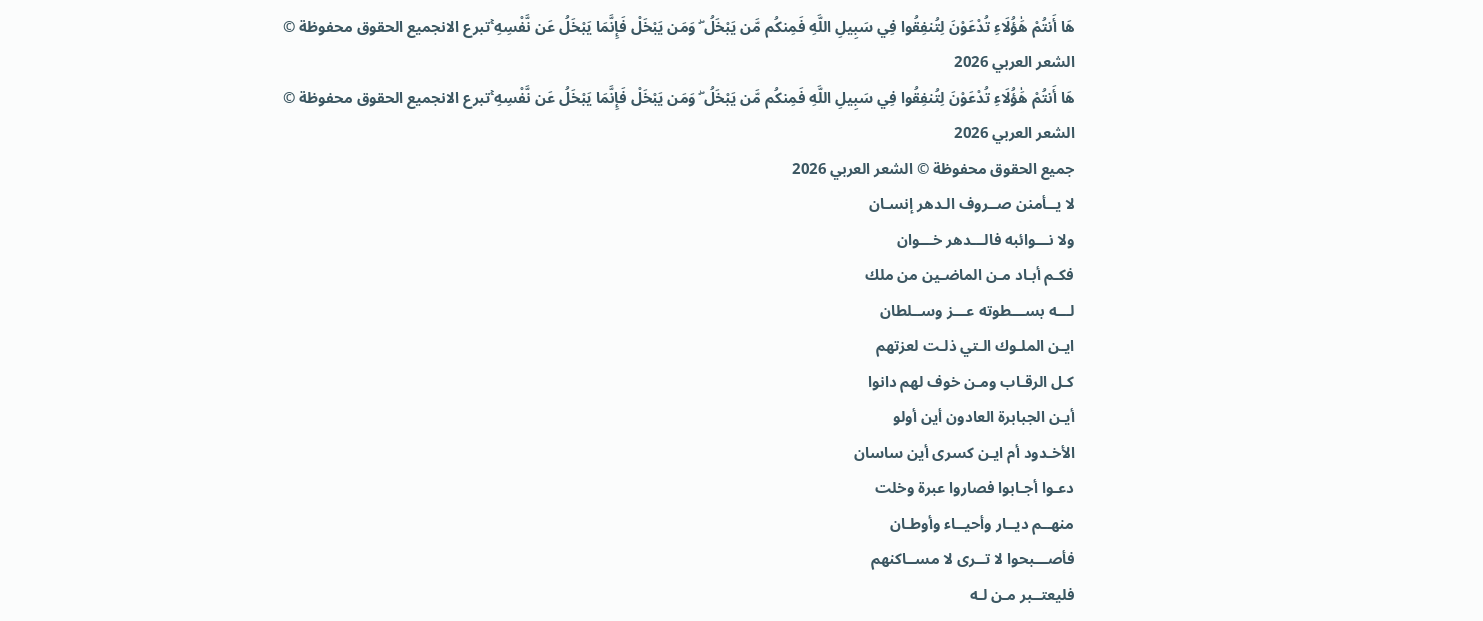هَا أَنتُمْ هَٰؤُلَاءِ تُدْعَوْنَ لِتُنفِقُوا فِي سَبِيلِ اللَّهِ فَمِنكُم مَّن يَبْخَلُ ۖ وَمَن يَبْخَلْ فَإِنَّمَا يَبْخَلُ عَن نَّفْسِهِ ۚتبرع الانجميع الحقوق محفوظة © الشعر العربي 2026
هَا أَنتُمْ هَٰؤُلَاءِ تُدْعَوْنَ لِتُنفِقُوا فِي سَبِيلِ اللَّهِ فَمِنكُم مَّن يَبْخَلُ ۖ وَمَن يَبْخَلْ فَإِنَّمَا يَبْخَلُ عَن نَّفْسِهِ ۚتبرع الانجميع الحقوق محفوظة © الشعر العربي 2026
جميع الحقوق محفوظة © الشعر العربي 2026
لا يــأمنن صــروف الـدهر إنسـان
ولا نـــوائبه فالـــدهر خـــوان
فكـم أبـاد مـن الماضـين من ملك
لـــه بســـطوته عـــز وســلطان
ايـن الملـوك الـتي ذلـت لعزتهم
كـل الرقـاب ومـن خوف لهم دانوا
أيـن الجبابرة العادون أين أولو
الأخـدود أم ايـن كسرى أين ساسان
دعـوا أجـابوا فصاروا عبرة وخلت
منهــم ديــار وأحيــاء وأوطـان
فأصـــبحوا لا تــرى لا مســاكنهم
فليعتــبر مـن لـه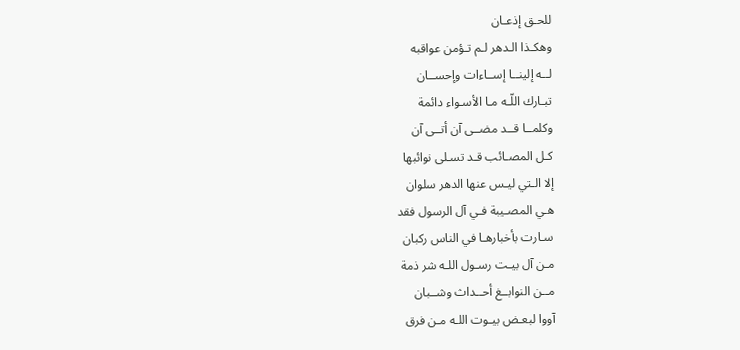للحـق إذعـان
وهكـذا الـدهر لـم تـؤمن عواقبه
لــه إلينــا إســاءات وإحســان
تبـارك اللّـه مـا الأسـواء دائمة
وكلمــا قــد مضــى آن أتــى آن
كـل المصـائب قـد تسـلى نوائبها
إلا الـتي ليـس عنها الدهر سلوان
هـي المصـيبة فـي آل الرسول فقد
سـارت بأخبارهـا في الناس ركبان
مـن آل بيـت رسـول اللـه شر ذمة
مــن النوابــغ أحــداث وشــبان
آووا لبعـض بيـوت اللـه مـن فرق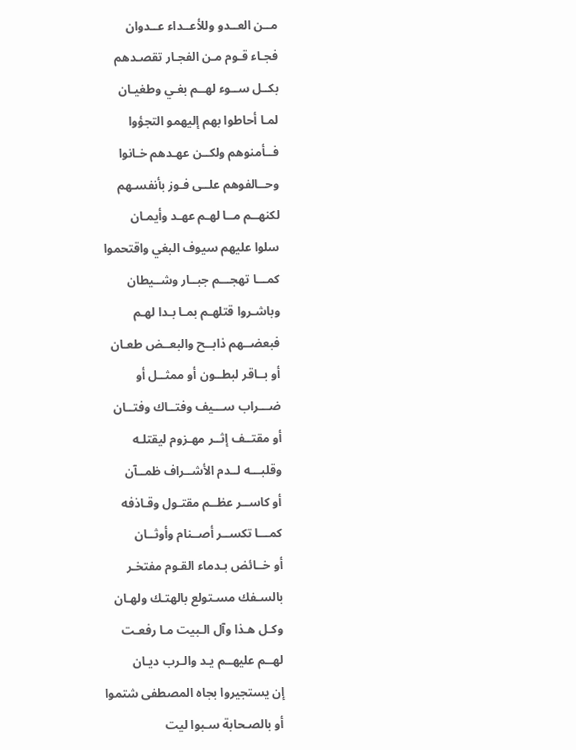مــن العــدو وللأعــداء عــدوان
فجـاء قـوم مـن الفجـار تقصـدهم
بكــل ســوء لهــم بغـي وطغيـان
لمـا أحاطوا بهم إليهمو التجؤوا
فــأمنوهم ولكــن عهـدهم خـانوا
وحــالفوهم علــى فـوز بأنفسـهم
لكنهــم مــا لهـم عهـد وأيمـان
سلوا عليهم سيوف البغي واقتحموا
كمـــا تهجـــم جبــار وشــيطان
وباشـروا قتلهـم بمـا بـدا لهـم
فبعضــهم ذابــح والبعــض طعـان
أو بــاقر لبطــون أو ممثــل أو
ضـــراب ســـيف وفتــاك وفتــان
أو مقتــف إثــر مهـزوم ليقتلـه
وقلبـــه لــدم الأشــراف ظمــآن
أو كاســر عظــم مقتـول وقـاذفه
كمـــا تكســر أصــنام وأوثــان
أو خــائض بـدماء القـوم مفتخـر
بالسـفك مسـتولع بالهتـك ولهـان
وكـل هـذا وآل الـبيت مـا رفعـت
لهــم عليهــم يـد والـرب ديـان
إن يستجيروا بجاه المصطفى شتموا
أو بالصـحابة سـبوا ليت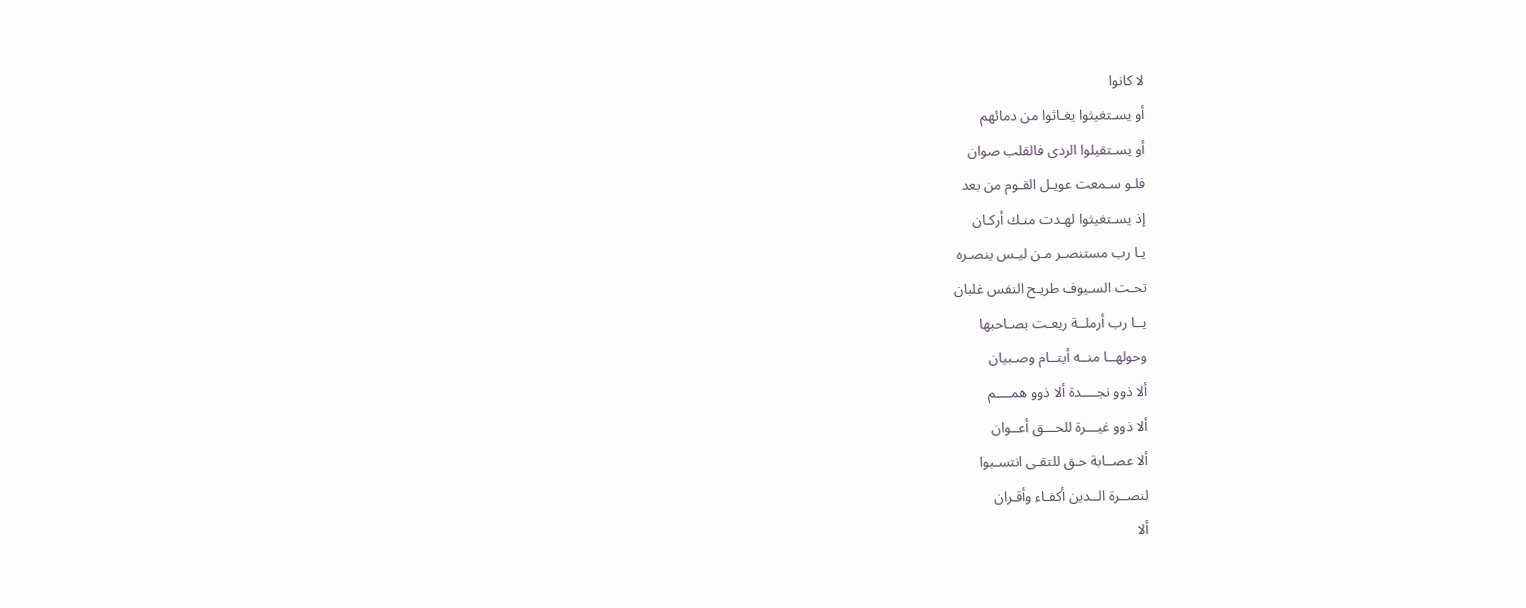لا كانوا
أو يسـتغيثوا يغـاثوا من دمائهم
أو يسـتقيلوا الردى فالقلب صوان
فلـو سـمعت عويـل القـوم من بعد
إذ يسـتغيثوا لهـدت منـك أركـان
يـا رب مستنصـر مـن ليـس ينصـره
تحـت السـيوف طريـح النفس غلبان
يــا رب أرملــة ريعـت بصـاحبها
وحولهــا منــه أيتــام وصـبيان
ألا ذوو نجــــدة ألا ذوو همــــم
ألا ذوو غيـــرة للحـــق أعــوان
ألا عصــابة حـق للتقـى انتسـبوا
لنصــرة الــدين أكفـاء وأقـران
ألا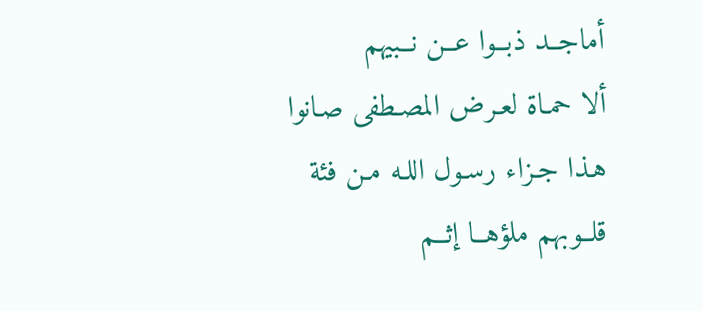أماجــد ذبــوا عــن نــبيهم
ألا حمـاة لعـرض المصـطفى صـانوا
هـذا جـزاء رسـول اللـه مـن فئة
قلــوبهم ملؤهــا إثــم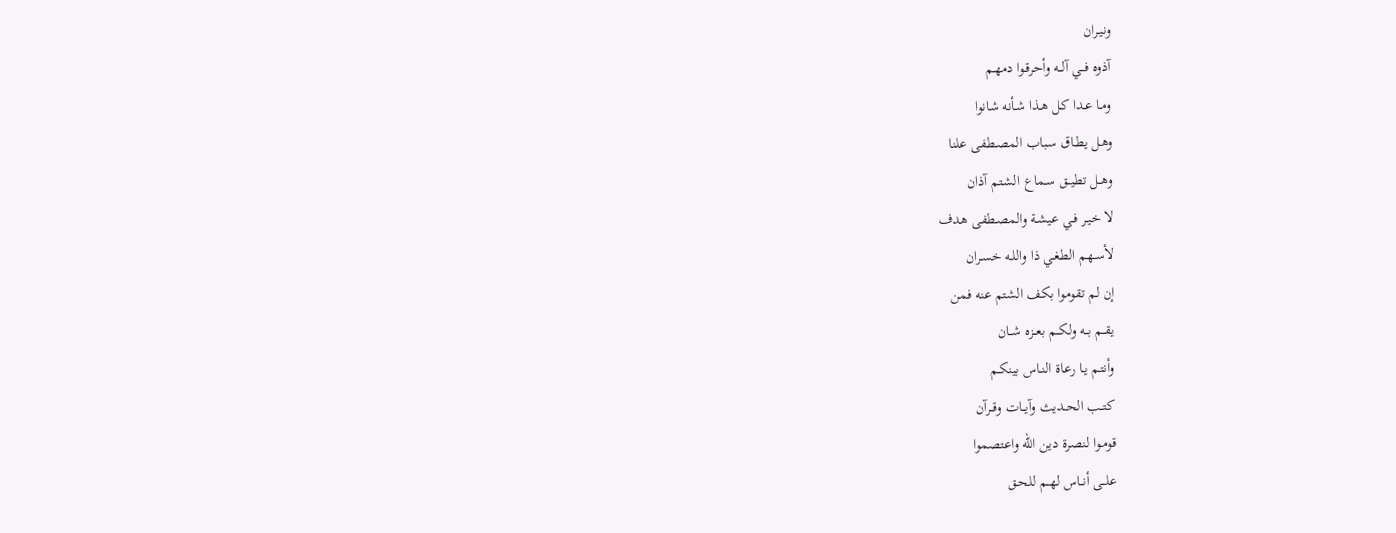ونيـران
آذوه فــي آلــه وأحرقـوا دمهـم
ومـا عـدا كـل هـذا شـأنه شانوا
وهـل يطـاق سـباب المصـطفى علنا
وهــل تطيــق سـماع الشـتم آذان
لا خيـر فـي عيشـة والمصـطفى هدف
لأســهم الطغـي ذا واللـه خسـران
إن لم تقوموا بكف الشتم عنه فمن
يقــم بــه ولكــم بعــزه شــان
وأنتـم يـا رعـاة النـاس بينكـم
كتــب الحــديث وآيــات وقــرآن
قومـوا لنصرة دين الله واعتصموا
علــى أنــاس لهــم للحـق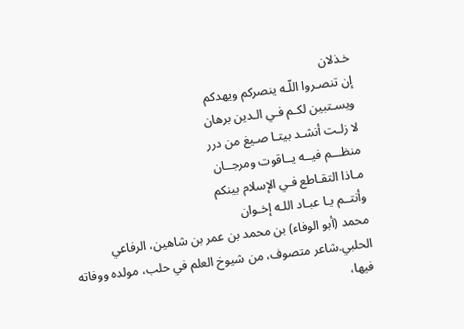خـذلان
إن تنصـروا اللّـه ينصركم ويهدكم
ويسـتبين لكـم فـي الـدين برهان
لا زلـت أنشـد بيتـا صـيغ من درر
منظـــم فيــه يــاقوت ومرجــان
مـاذا التقـاطع فـي الإسلام بينكم
وأنتــم يـا عبـاد اللـه إخـوان
محمد (أبو الوفاء) بن محمد بن عمر بن شاهين، الرفاعي الحلبي.شاعر متصوف، من شيوخ العلم في حلب، مولده ووفاته فيها،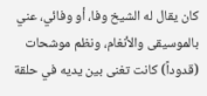كان يقال له الشيخ وفا، أو وفائي، عني بالموسيقى والأنغام، ونظم موشحات (قدوداً) كانت تغنى بين يديه في حلقة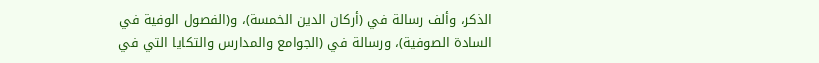الذكر، وألف رسالة في (أركان الدين الخمسة)، و(الفصول الوفية في السادة الصوفية)، ورسالة في (الجوامع والمدارس والتكايا التي في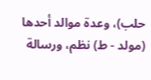حلب)، وعدة موالد أحدها (مولد - ط) نظم، ورسالة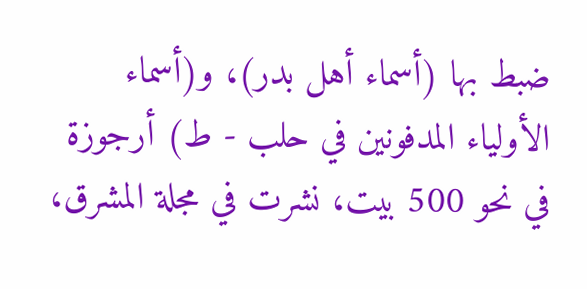ضبط بها (أسماء أهل بدر)، و(أسماء الأولياء المدفونين في حلب - ط) أرجوزة في نحو 500 بيت، نشرت في مجلة المشرق،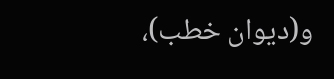و(ديوان خطب)،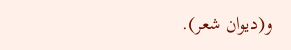و(ديوان شعر).